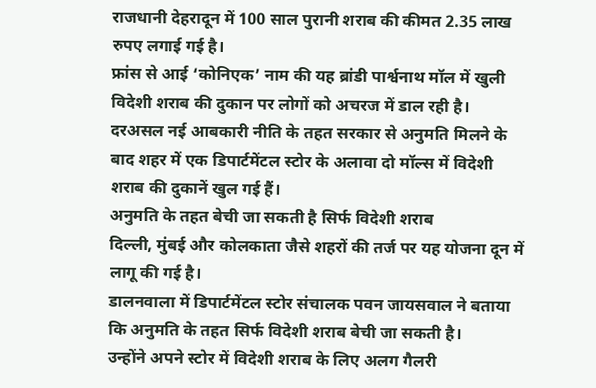राजधानी देहरादून में 100 साल पुरानी शराब की कीमत 2.35 लाख रुपए लगाई गई है।
फ्रांस से आई ‘कोनिएक’ नाम की यह ब्रांडी पार्श्वनाथ मॉल में खुली विदेशी शराब की दुकान पर लोगों को अचरज में डाल रही है।
दरअसल नई आबकारी नीति के तहत सरकार से अनुमति मिलने के बाद शहर में एक डिपार्टमेंटल स्टोर के अलावा दो मॉल्स में विदेशी शराब की दुकानें खुल गई हैं।
अनुमति के तहत बेची जा सकती है सिर्फ विदेशी शराब
दिल्ली, मुंबई और कोलकाता जैसे शहरों की तर्ज पर यह योजना दून में लागू की गई है।
डालनवाला में डिपार्टमेंटल स्टोर संचालक पवन जायसवाल ने बताया कि अनुमति के तहत सिर्फ विदेशी शराब बेची जा सकती है।
उन्होंने अपने स्टोर में विदेशी शराब के लिए अलग गैलरी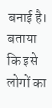बनाई है। बताया कि इसे लोगों का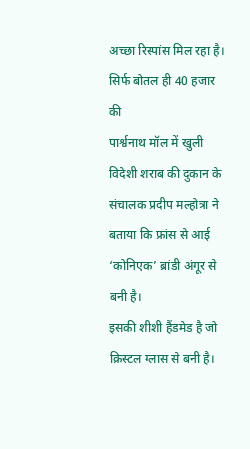अच्छा रिस्पांस मिल रहा है।
सिर्फ बोतल ही 40 हजार की
पार्श्वनाथ मॉल में खुली विदेशी शराब की दुकान के संचालक प्रदीप मल्होत्रा ने बताया कि फ्रांस से आई ‘कोनिएक’ ब्रांडी अंगूर से बनी है।
इसकी शीशी हैंडमेड है जो क्रिस्टल ग्लास से बनी है।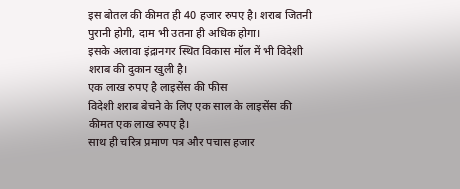इस बोतल की कीमत ही 40 हजार रुपए है। शराब जितनी पुरानी होगी, दाम भी उतना ही अधिक होगा।
इसके अलावा इंद्रानगर स्थित विकास मॉल में भी विदेशी शराब की दुकान खुली है।
एक लाख रुपए है लाइसेंस की फीस
विदेशी शराब बेचने के लिए एक साल के लाइसेंस की कीमत एक लाख रुपए है।
साथ ही चरित्र प्रमाण पत्र और पचास हजार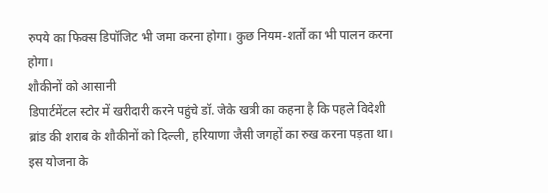रुपये का फिक्स डिपॉजिट भी जमा करना होगा। कुछ नियम-शर्तों का भी पालन करना होगा।
शौकीनों को आसानी
डिपार्टमेंटल स्टोर में खरीदारी करने पहुंचे डॉ. जेके खत्री का कहना है कि पहले विदेशी ब्रांड की शराब के शौकीनों को दिल्ली, हरियाणा जैसी जगहों का रुख करना पड़ता था।
इस योजना के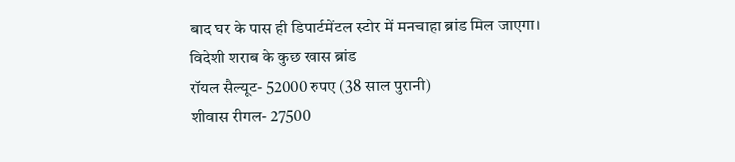बाद घर के पास ही डिपार्टमेंटल स्टोर में मनचाहा ब्रांड मिल जाएगा।
विदेशी शराब के कुछ खास ब्रांड
रॉयल सैल्यूट- 52000 रुपए (38 साल पुरानी)
शीवास रीगल- 27500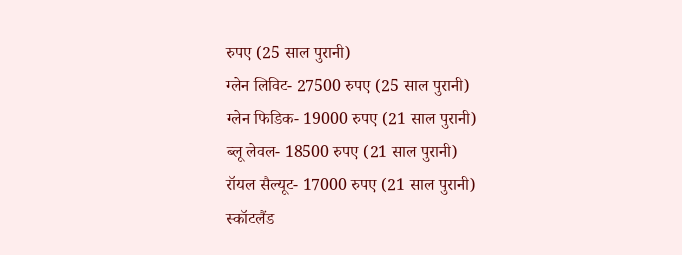रुपए (25 साल पुरानी)
ग्लेन लिविट- 27500 रुपए (25 साल पुरानी)
ग्लेन फिडिक- 19000 रुपए (21 साल पुरानी)
ब्लू लेवल- 18500 रुपए (21 साल पुरानी)
रॉयल सैल्यूट- 17000 रुपए (21 साल पुरानी)
स्कॉटलैंड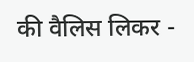की वैलिस लिकर -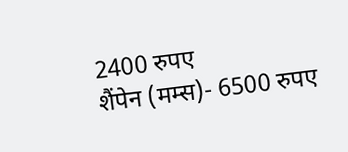2400 रुपए
शैंपेन (मम्स)- 6500 रुपए